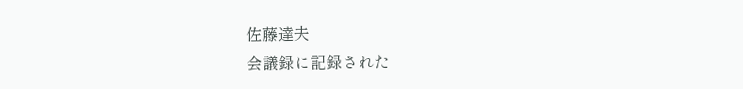佐藤達夫
会議録に記録された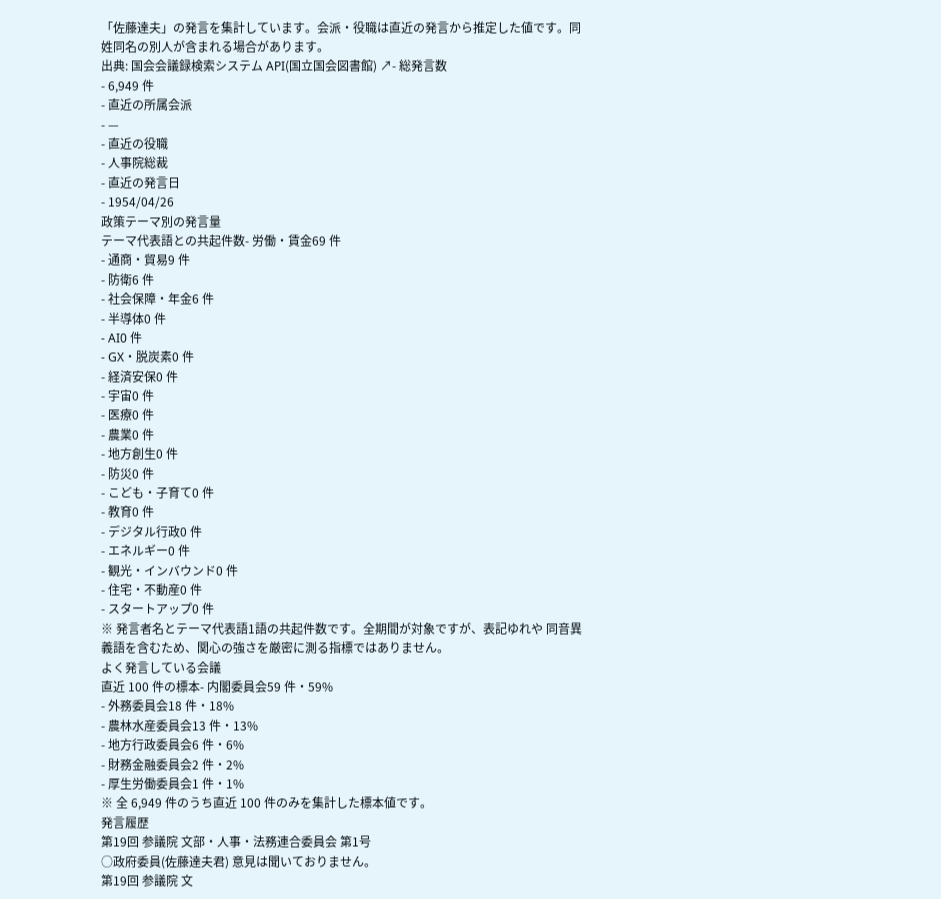「佐藤達夫」の発言を集計しています。会派・役職は直近の発言から推定した値です。同姓同名の別人が含まれる場合があります。
出典: 国会会議録検索システム API(国立国会図書館) ↗- 総発言数
- 6,949 件
- 直近の所属会派
- —
- 直近の役職
- 人事院総裁
- 直近の発言日
- 1954/04/26
政策テーマ別の発言量
テーマ代表語との共起件数- 労働・賃金69 件
- 通商・貿易9 件
- 防衛6 件
- 社会保障・年金6 件
- 半導体0 件
- AI0 件
- GX・脱炭素0 件
- 経済安保0 件
- 宇宙0 件
- 医療0 件
- 農業0 件
- 地方創生0 件
- 防災0 件
- こども・子育て0 件
- 教育0 件
- デジタル行政0 件
- エネルギー0 件
- 観光・インバウンド0 件
- 住宅・不動産0 件
- スタートアップ0 件
※ 発言者名とテーマ代表語1語の共起件数です。全期間が対象ですが、表記ゆれや 同音異義語を含むため、関心の強さを厳密に測る指標ではありません。
よく発言している会議
直近 100 件の標本- 内閣委員会59 件・59%
- 外務委員会18 件・18%
- 農林水産委員会13 件・13%
- 地方行政委員会6 件・6%
- 財務金融委員会2 件・2%
- 厚生労働委員会1 件・1%
※ 全 6,949 件のうち直近 100 件のみを集計した標本値です。
発言履歴
第19回 参議院 文部・人事・法務連合委員会 第1号
○政府委員(佐藤達夫君) 意見は聞いておりません。
第19回 参議院 文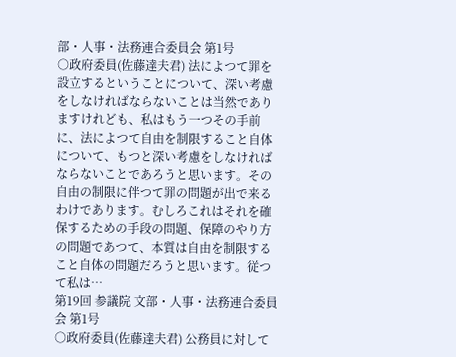部・人事・法務連合委員会 第1号
○政府委員(佐藤達夫君) 法によつて罪を設立するということについて、深い考慮をしなければならないことは当然でありますけれども、私はもう一つその手前に、法によつて自由を制限すること自体について、もつと深い考慮をしなければならないことであろうと思います。その自由の制限に伴つて罪の問題が出で来るわけであります。むしろこれはそれを確保するための手段の問題、保障のやり方の問題であつて、本質は自由を制限すること自体の問題だろうと思います。従つて私は…
第19回 参議院 文部・人事・法務連合委員会 第1号
○政府委員(佐藤達夫君) 公務員に対して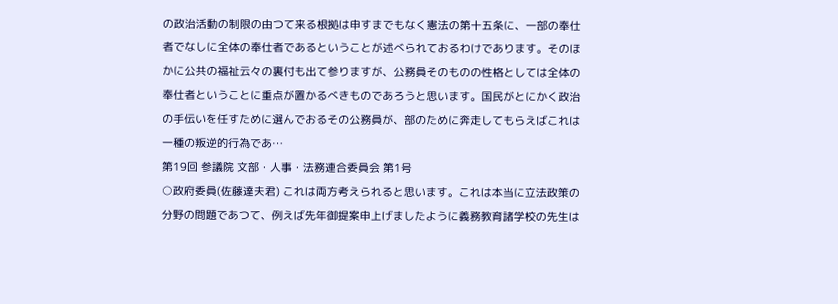の政治活動の制限の由つて来る根拠は申すまでもなく憲法の第十五条に、一部の奉仕者でなしに全体の奉仕者であるということが述べられておるわけであります。そのほかに公共の福祉云々の裏付も出て参りますが、公務員そのものの性格としては全体の奉仕者ということに重点が置かるべきものであろうと思います。国民がとにかく政治の手伝いを任すために選んでおるその公務員が、部のために奔走してもらえばこれは一種の叛逆的行為であ…
第19回 参議院 文部・人事・法務連合委員会 第1号
○政府委員(佐藤達夫君) これは両方考えられると思います。これは本当に立法政策の分野の問題であつて、例えば先年御提案申上げましたように義務教育諸学校の先生は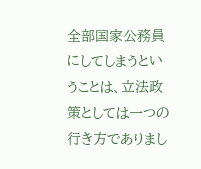全部国家公務員にしてしまうということは、立法政策としては一つの行き方でありまし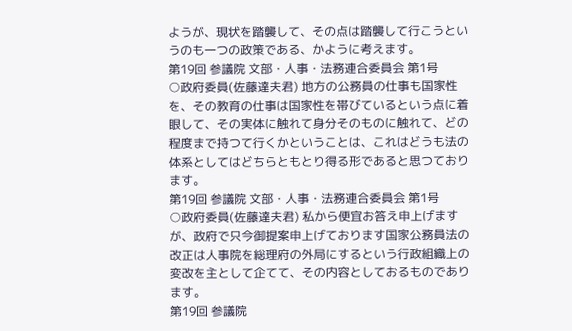ようが、現状を踏襲して、その点は踏襲して行こうというのも一つの政策である、かように考えます。
第19回 参議院 文部・人事・法務連合委員会 第1号
○政府委員(佐藤達夫君) 地方の公務員の仕事も国家性を、その教育の仕事は国家性を帯びているという点に着眼して、その実体に触れて身分そのものに触れて、どの程度まで持つて行くかということは、これはどうも法の体系としてはどちらともとり得る形であると思つております。
第19回 参議院 文部・人事・法務連合委員会 第1号
○政府委員(佐藤達夫君) 私から便宜お答え申上げますが、政府で只今御提案申上げております国家公務員法の改正は人事院を総理府の外局にするという行政組織上の変改を主として企てて、その内容としておるものであります。
第19回 参議院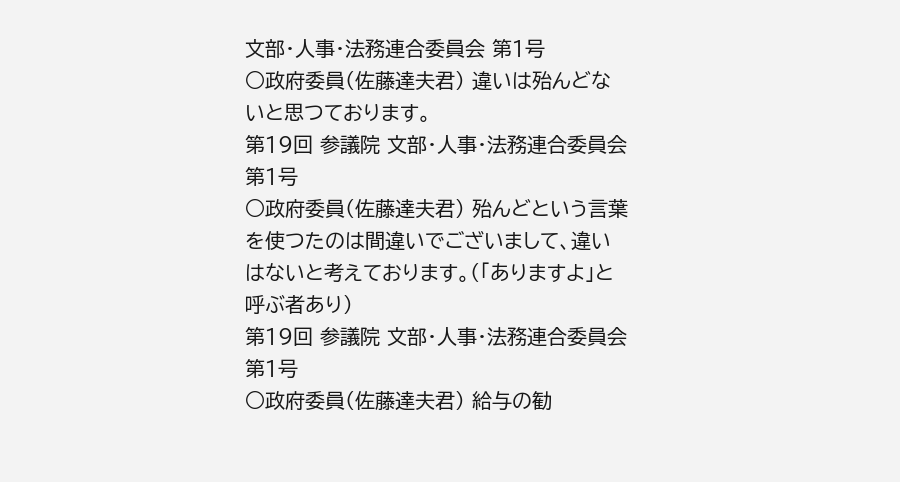文部・人事・法務連合委員会 第1号
○政府委員(佐藤達夫君) 違いは殆んどないと思つております。
第19回 参議院 文部・人事・法務連合委員会 第1号
○政府委員(佐藤達夫君) 殆んどという言葉を使つたのは間違いでございまして、違いはないと考えております。(「ありますよ」と呼ぶ者あり)
第19回 参議院 文部・人事・法務連合委員会 第1号
○政府委員(佐藤達夫君) 給与の勧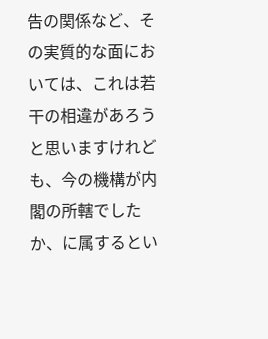告の関係など、その実質的な面においては、これは若干の相違があろうと思いますけれども、今の機構が内閣の所轄でしたか、に属するとい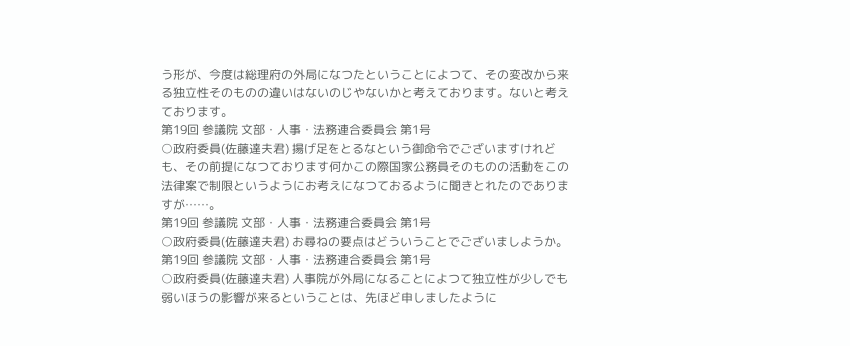う形が、今度は総理府の外局になつたということによつて、その変改から来る独立性そのものの違いはないのじやないかと考えております。ないと考えております。
第19回 参議院 文部・人事・法務連合委員会 第1号
○政府委員(佐藤達夫君) 揚げ足をとるなという御命令でございますけれども、その前提になつております何かこの際国家公務員そのものの活動をこの法律案で制限というようにお考えになつておるように聞きとれたのでありますが……。
第19回 参議院 文部・人事・法務連合委員会 第1号
○政府委員(佐藤達夫君) お尋ねの要点はどういうことでございましようか。
第19回 参議院 文部・人事・法務連合委員会 第1号
○政府委員(佐藤達夫君) 人事院が外局になることによつて独立性が少しでも弱いほうの影響が来るということは、先ほど申しましたように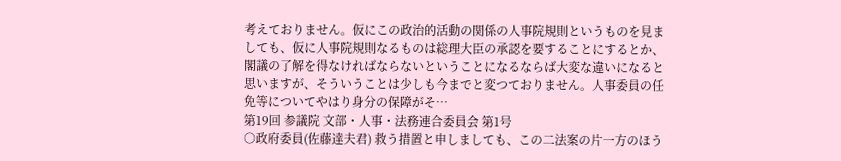考えておりません。仮にこの政治的活動の関係の人事院規則というものを見ましても、仮に人事院規則なるものは総理大臣の承認を要することにするとか、閣議の了解を得なければならないということになるならば大変な違いになると思いますが、そういうことは少しも今までと変つておりません。人事委員の任免等についてやはり身分の保障がそ…
第19回 参議院 文部・人事・法務連合委員会 第1号
○政府委員(佐藤達夫君) 救う措置と申しましても、この二法案の片一方のほう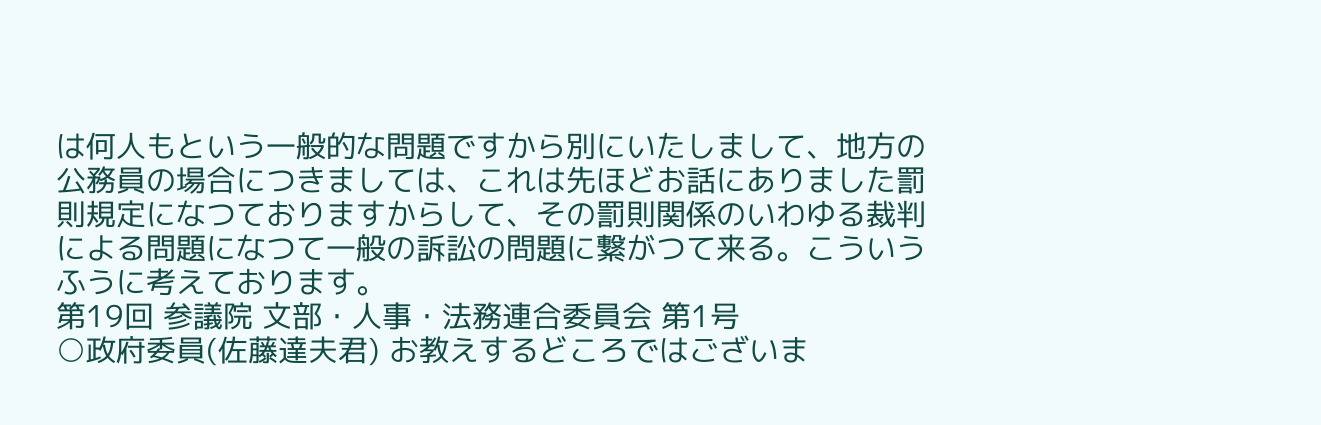は何人もという一般的な問題ですから別にいたしまして、地方の公務員の場合につきましては、これは先ほどお話にありました罰則規定になつておりますからして、その罰則関係のいわゆる裁判による問題になつて一般の訴訟の問題に繋がつて来る。こういうふうに考えております。
第19回 参議院 文部・人事・法務連合委員会 第1号
○政府委員(佐藤達夫君) お教えするどころではございま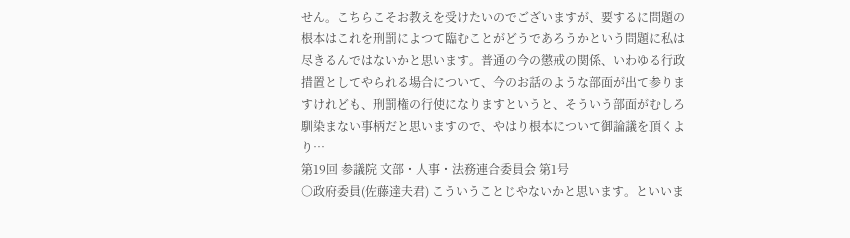せん。こちらこそお教えを受けたいのでございますが、要するに問題の根本はこれを刑罰によつて臨むことがどうであろうかという問題に私は尽きるんではないかと思います。普通の今の懲戒の関係、いわゆる行政措置としてやられる場合について、今のお話のような部面が出て参りますけれども、刑罰権の行使になりますというと、そういう部面がむしろ馴染まない事柄だと思いますので、やはり根本について御論議を頂くより…
第19回 参議院 文部・人事・法務連合委員会 第1号
○政府委員(佐藤達夫君) こういうことじやないかと思います。といいま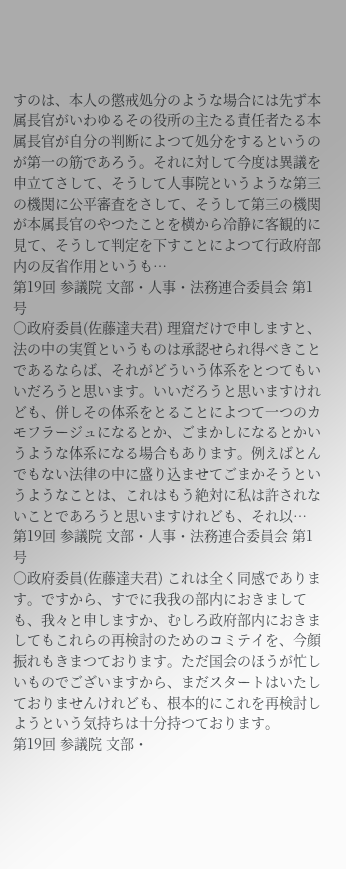すのは、本人の懲戒処分のような場合には先ず本属長官がいわゆるその役所の主たる責任者たる本属長官が自分の判断によつて処分をするというのが第一の筋であろう。それに対して今度は異議を申立てさして、そうして人事院というような第三の機関に公平審査をさして、そうして第三の機関が本属長官のやつたことを横から冷静に客観的に見て、そうして判定を下すことによつて行政府部内の反省作用というも…
第19回 参議院 文部・人事・法務連合委員会 第1号
○政府委員(佐藤達夫君) 理窟だけで申しますと、法の中の実質というものは承認せられ得べきことであるならば、それがどういう体系をとつてもいいだろうと思います。いいだろうと思いますけれども、併しその体系をとることによつて一つのカモフラージュになるとか、ごまかしになるとかいうような体系になる場合もあります。例えばとんでもない法律の中に盛り込ませてごまかそうというようなことは、これはもう絶対に私は許されないことであろうと思いますけれども、それ以…
第19回 参議院 文部・人事・法務連合委員会 第1号
○政府委員(佐藤達夫君) これは全く同感であります。ですから、すでに我我の部内におきましても、我々と申しますか、むしろ政府部内におきましてもこれらの再検討のためのコミテイを、今顔振れもきまつております。ただ国会のほうが忙しいものでございますから、まだスタートはいたしておりませんけれども、根本的にこれを再検討しようという気持ちは十分持つております。
第19回 参議院 文部・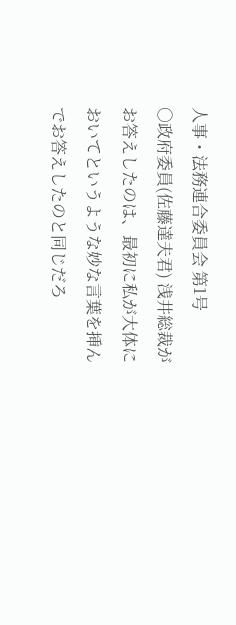人事・法務連合委員会 第1号
○政府委員(佐藤達夫君) 浅井総裁がお答えしたのは、最初に私が大体においてというような妙な言葉を挿んでお答えしたのと同じだろ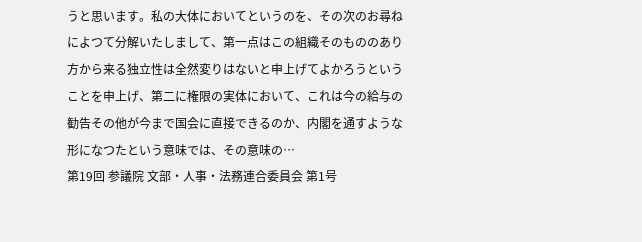うと思います。私の大体においてというのを、その次のお尋ねによつて分解いたしまして、第一点はこの組織そのもののあり方から来る独立性は全然変りはないと申上げてよかろうということを申上げ、第二に権限の実体において、これは今の給与の勧告その他が今まで国会に直接できるのか、内閣を通すような形になつたという意味では、その意味の…
第19回 参議院 文部・人事・法務連合委員会 第1号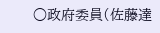○政府委員(佐藤達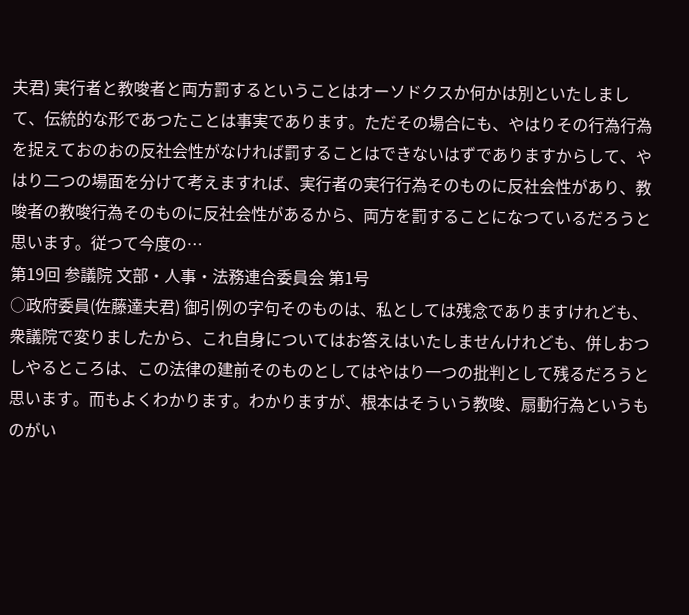夫君) 実行者と教唆者と両方罰するということはオーソドクスか何かは別といたしまして、伝統的な形であつたことは事実であります。ただその場合にも、やはりその行為行為を捉えておのおの反社会性がなければ罰することはできないはずでありますからして、やはり二つの場面を分けて考えますれば、実行者の実行行為そのものに反社会性があり、教唆者の教唆行為そのものに反社会性があるから、両方を罰することになつているだろうと思います。従つて今度の…
第19回 参議院 文部・人事・法務連合委員会 第1号
○政府委員(佐藤達夫君) 御引例の字句そのものは、私としては残念でありますけれども、衆議院で変りましたから、これ自身についてはお答えはいたしませんけれども、併しおつしやるところは、この法律の建前そのものとしてはやはり一つの批判として残るだろうと思います。而もよくわかります。わかりますが、根本はそういう教唆、扇動行為というものがい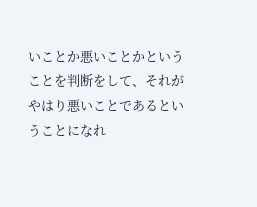いことか悪いことかということを判断をして、それがやはり悪いことであるということになれ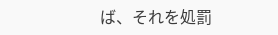ば、それを処罰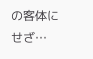の客体にせざ…